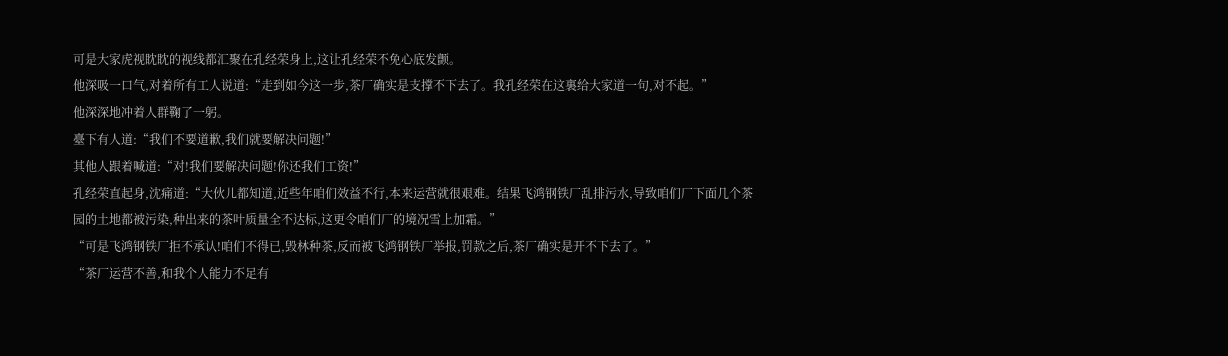可是大家虎视眈眈的视线都汇聚在孔经荣身上,这让孔经荣不免心底发颤。
他深吸一口气,对着所有工人说道:“走到如今这一步,茶厂确实是支撑不下去了。我孔经荣在这裏给大家道一句,对不起。”
他深深地冲着人群鞠了一躬。
臺下有人道:“我们不要道歉,我们就要解决问题!”
其他人跟着喊道:“对!我们要解决问题!你还我们工资!”
孔经荣直起身,沈痛道:“大伙儿都知道,近些年咱们效益不行,本来运营就很艰难。结果飞鸿钢铁厂乱排污水,导致咱们厂下面几个茶园的土地都被污染,种出来的茶叶质量全不达标,这更令咱们厂的境况雪上加霜。”
“可是飞鸿钢铁厂拒不承认!咱们不得已,毁林种茶,反而被飞鸿钢铁厂举报,罚款之后,茶厂确实是开不下去了。”
“茶厂运营不善,和我个人能力不足有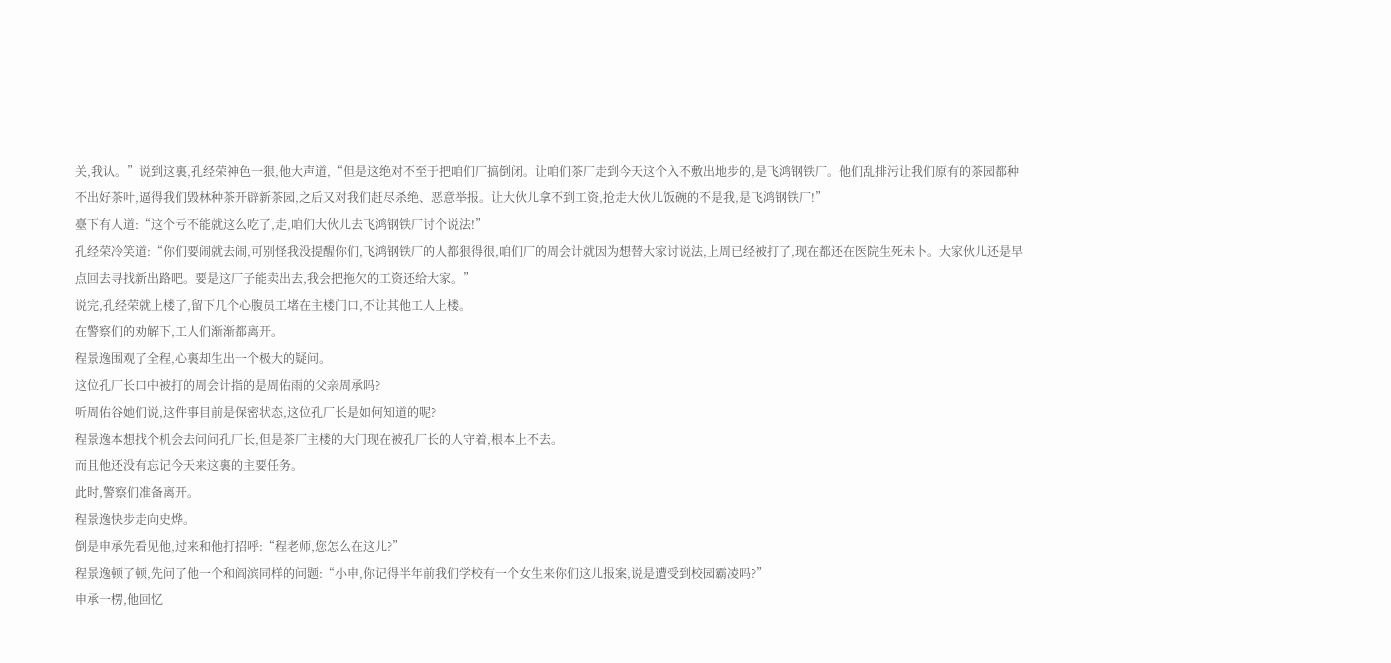关,我认。”说到这裏,孔经荣神色一狠,他大声道,“但是这绝对不至于把咱们厂搞倒闭。让咱们茶厂走到今天这个入不敷出地步的,是飞鸿钢铁厂。他们乱排污让我们原有的茶园都种不出好茶叶,逼得我们毁林种茶开辟新茶园,之后又对我们赶尽杀绝、恶意举报。让大伙儿拿不到工资,抢走大伙儿饭碗的不是我,是飞鸿钢铁厂!”
臺下有人道:“这个亏不能就这么吃了,走,咱们大伙儿去飞鸿钢铁厂讨个说法!”
孔经荣冷笑道:“你们要闹就去闹,可别怪我没提醒你们,飞鸿钢铁厂的人都狠得很,咱们厂的周会计就因为想替大家讨说法,上周已经被打了,现在都还在医院生死未卜。大家伙儿还是早点回去寻找新出路吧。要是这厂子能卖出去,我会把拖欠的工资还给大家。”
说完,孔经荣就上楼了,留下几个心腹员工堵在主楼门口,不让其他工人上楼。
在警察们的劝解下,工人们渐渐都离开。
程景逸围观了全程,心裏却生出一个极大的疑问。
这位孔厂长口中被打的周会计指的是周佑雨的父亲周承吗?
听周佑谷她们说,这件事目前是保密状态,这位孔厂长是如何知道的呢?
程景逸本想找个机会去问问孔厂长,但是茶厂主楼的大门现在被孔厂长的人守着,根本上不去。
而且他还没有忘记今天来这裏的主要任务。
此时,警察们准备离开。
程景逸快步走向史烨。
倒是申承先看见他,过来和他打招呼:“程老师,您怎么在这儿?”
程景逸顿了顿,先问了他一个和阎滨同样的问题:“小申,你记得半年前我们学校有一个女生来你们这儿报案,说是遭受到校园霸凌吗?”
申承一楞,他回忆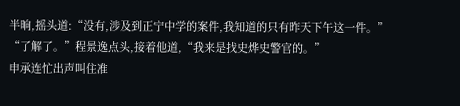半晌,摇头道:“没有,涉及到正宁中学的案件,我知道的只有昨天下午这一件。”
“了解了。”程景逸点头,接着他道,“我来是找史烨史警官的。”
申承连忙出声叫住准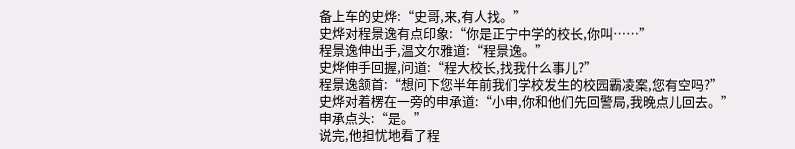备上车的史烨:“史哥,来,有人找。”
史烨对程景逸有点印象:“你是正宁中学的校长,你叫……”
程景逸伸出手,温文尔雅道:“程景逸。”
史烨伸手回握,问道:“程大校长,找我什么事儿?”
程景逸颔首:“想问下您半年前我们学校发生的校园霸凌案,您有空吗?”
史烨对着楞在一旁的申承道:“小申,你和他们先回警局,我晚点儿回去。”
申承点头:“是。”
说完,他担忧地看了程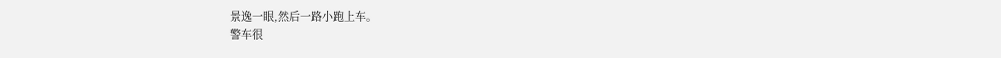景逸一眼,然后一路小跑上车。
警车很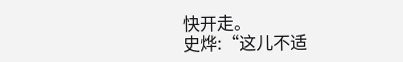快开走。
史烨:“这儿不适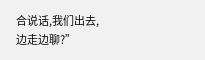合说话,我们出去,边走边聊?”